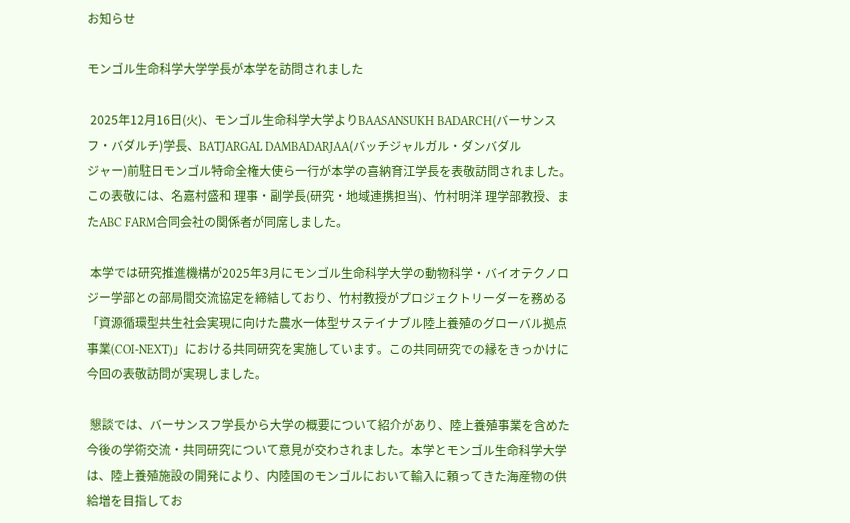お知らせ

モンゴル生命科学大学学長が本学を訪問されました

 2025年12月16日(火)、モンゴル生命科学大学よりBAASANSUKH BADARCH(バーサンスフ・バダルチ)学長、BATJARGAL DAMBADARJAA(バッチジャルガル・ダンバダル
ジャー)前駐日モンゴル特命全権大使ら一行が本学の喜納育江学長を表敬訪問されました。この表敬には、名嘉村盛和 理事・副学長(研究・地域連携担当)、竹村明洋 理学部教授、またABC FARM合同会社の関係者が同席しました。

 本学では研究推進機構が2025年3月にモンゴル生命科学大学の動物科学・バイオテクノロジー学部との部局間交流協定を締結しており、竹村教授がプロジェクトリーダーを務める「資源循環型共生社会実現に向けた農水一体型サステイナブル陸上養殖のグローバル拠点事業(COI-NEXT)」における共同研究を実施しています。この共同研究での縁をきっかけに今回の表敬訪問が実現しました。

 懇談では、バーサンスフ学長から大学の概要について紹介があり、陸上養殖事業を含めた今後の学術交流・共同研究について意見が交わされました。本学とモンゴル生命科学大学は、陸上養殖施設の開発により、内陸国のモンゴルにおいて輸入に頼ってきた海産物の供給増を目指してお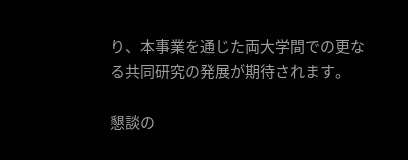り、本事業を通じた両大学間での更なる共同研究の発展が期待されます。

懇談の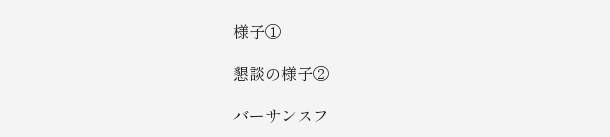様子①

懇談の様子②

バーサンスフ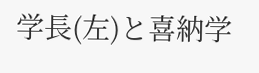学長(左)と喜納学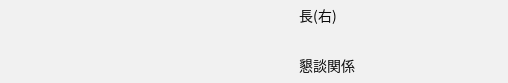長(右)

懇談関係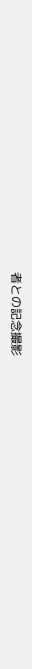者との記念撮影